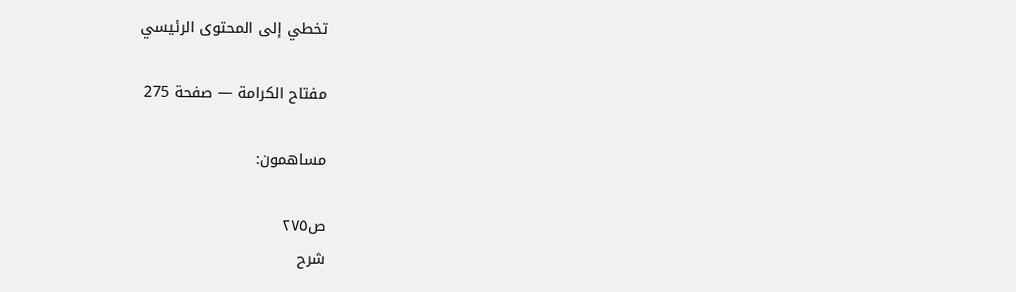تخطي إلى المحتوى الرئيسي

مفتاح الكرامة — صفحة 275

مساهمون:

ص٢٧٥
شرح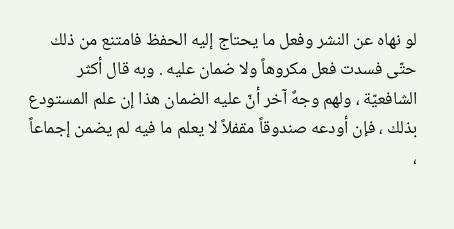لو نهاه عن النشر وفعل ما يحتاج إليه الحفظ فامتنع من ذلك حتّى فسدت فعل مكروهاً ولا ضمان عليه . وبه قال أكثر الشافعيّة ، ولهم وجهٌ آخر أنّ عليه الضمان هذا إن علم المستودع بذلك ، فإن أودعه صندوقاً مقفلاً لا يعلم ما فيه لم يضمن إجماعاً ،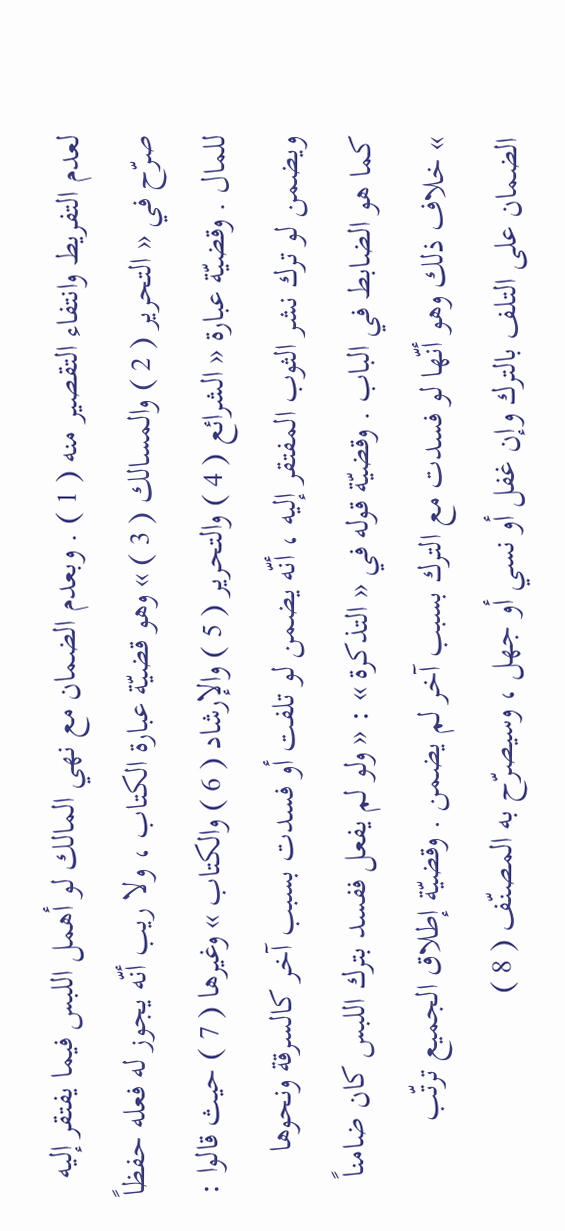لعدم التفريط وانتفاء التقصير منه ( 1 ) . وبعدم الضمان مع نهي المالك لو أهمل اللبس فيما يفتقر إليه صرّح في « التحرير ( 2 ) والمسالك ( 3 ) » وهو قضيّة عبارة الكتاب ، ولا ريب أنّه يجوز له فعله حفظاً للمال . وقضيّة عبارة « الشرائع ( 4 ) والتحرير ( 5 ) والإرشاد ( 6 ) والكتاب » وغيرها ( 7 ) حيث قالوا : ويضمن لو ترك نشر الثوب المفتقر إليه ، أنّه يضمن لو تلفت أو فسدت بسبب آخر كالسرقة ونحوها كما هو الضابط في الباب . وقضيّة قوله في « التذكرة » : « ولو لم يفعل ففسد بترك اللبس كان ضامناً » خلاف ذلك وهو أنّها لو فسدت مع الترك بسبب آخر لم يضمن . وقضيّة إطلاق الجميع ترتّب الضمان على التلف بالترك وإن غفل أو نسي أو جهل ، وسيصرّح به المصنّف ( 8 )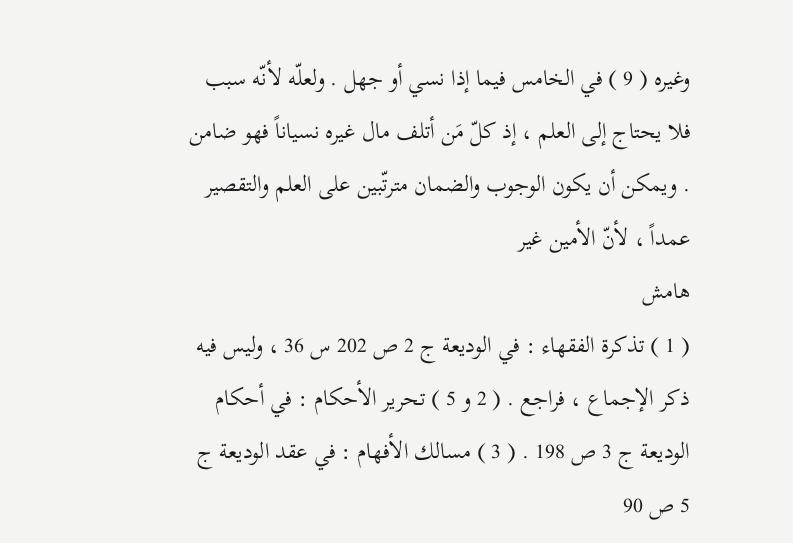وغيره ( 9 ) في الخامس فيما إذا نسي أو جهل . ولعلّه لأنّه سبب فلا يحتاج إلى العلم ، إذ كلّ مَن أتلف مال غيره نسياناً فهو ضامن . ويمكن أن يكون الوجوب والضمان مترتّبين على العلم والتقصير عمداً ، لأنّ الأمين غير
هامش
( 1 ) تذكرة الفقهاء : في الوديعة ج 2 ص 202 س 36 ، وليس فيه ذكر الإجماع ، فراجع . ( 2 و 5 ) تحرير الأحكام : في أحكام الوديعة ج 3 ص 198 . ( 3 ) مسالك الأفهام : في عقد الوديعة ج 5 ص 90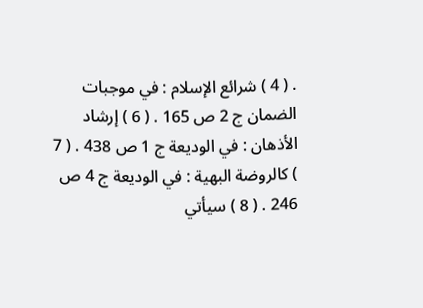. ( 4 ) شرائع الإسلام : في موجبات الضمان ج 2 ص 165 . ( 6 ) إرشاد الأذهان : في الوديعة ج 1 ص 438 . ( 7 ) كالروضة البهية : في الوديعة ج 4 ص 246 . ( 8 ) سيأتي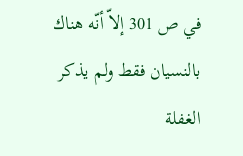في ص 301 إلاّ أنّه هناك بالنسيان فقط ولم يذكر الغفلة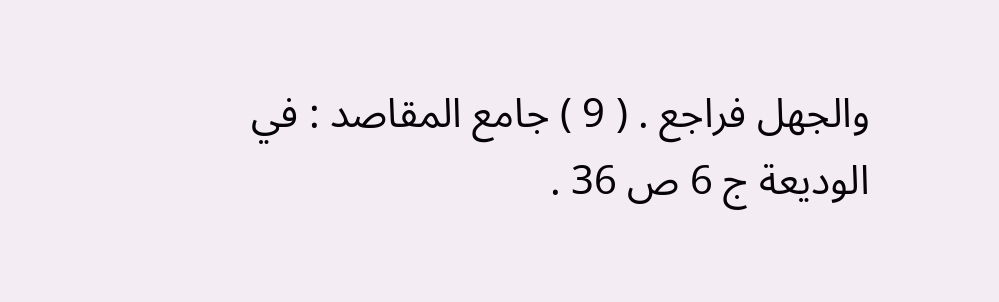والجهل فراجع . ( 9 ) جامع المقاصد : في الوديعة ج 6 ص 36 .